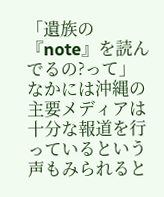「遺族の『note』を読んでるの?って」
なかには沖縄の主要メディアは十分な報道を行っているという声もみられると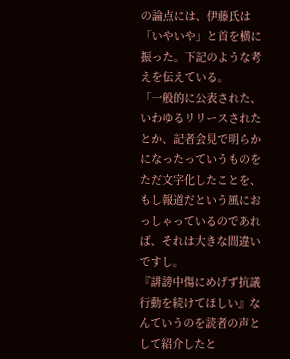の論点には、伊藤氏は「いやいや」と首を横に振った。下記のような考えを伝えている。
「一般的に公表された、いわゆるリリースされたとか、記者会見で明らかになったっていうものをただ文字化したことを、もし報道だという風におっしゃっているのであれば、それは大きな間違いですし。
『誹謗中傷にめげず抗議行動を続けてほしい』なんていうのを読者の声として紹介したと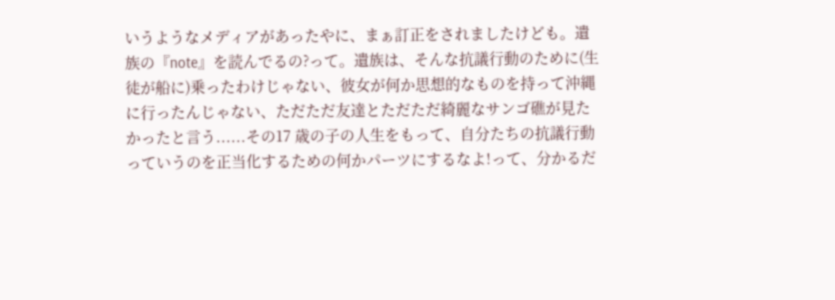いうようなメディアがあったやに、まぁ訂正をされましたけども。遺族の『note』を読んでるの?って。遺族は、そんな抗議行動のために(生徒が船に)乗ったわけじゃない、彼女が何か思想的なものを持って沖縄に行ったんじゃない、ただただ友達とただただ綺麗なサンゴ礁が見たかったと言う......その17 歳の子の人生をもって、自分たちの抗議行動っていうのを正当化するための何かパーツにするなよ!って、分かるだ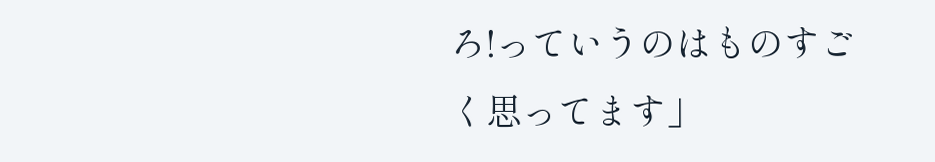ろ!っていうのはものすごく思ってます」